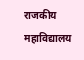राजकीय महाविद्यालय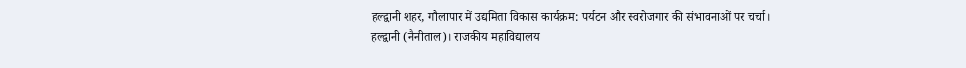हल्द्वानी शहर, गौलापार में उद्यमिता विकास कार्यक्रम: पर्यटन और स्वरोजगार की संभावनाओं पर चर्चा।
हल्द्वानी (नैनीताल)। राजकीय महाविद्यालय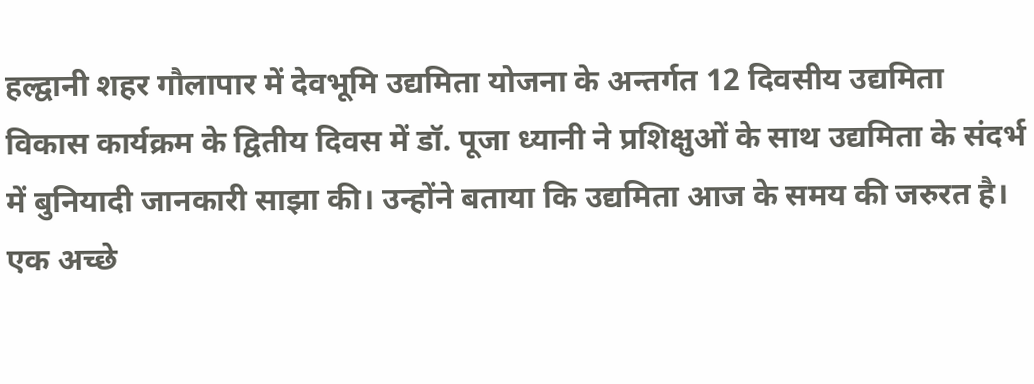हल्द्वानी शहर गौलापार में देवभूमि उद्यमिता योजना के अन्तर्गत 12 दिवसीय उद्यमिता विकास कार्यक्रम के द्वितीय दिवस में डॉ. पूजा ध्यानी ने प्रशिक्षुओं के साथ उद्यमिता के संदर्भ में बुनियादी जानकारी साझा की। उन्होंने बताया कि उद्यमिता आज के समय की जरुरत है। एक अच्छे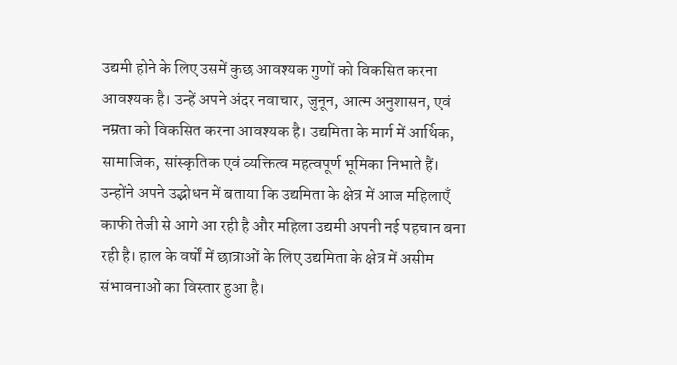उद्यमी होने के लिए उसमें कुछ आवश्यक गुणों को विकसित करना आवश्यक है। उन्हें अपने अंदर नवाचार, जुनून, आत्म अनुशासन, एवं नम्रता को विकसित करना आवश्यक है। उद्यमिता के मार्ग में आर्थिक, सामाजिक, सांस्कृतिक एवं व्यक्तित्व महत्वपूर्ण भूमिका निभाते हैं। उन्होंने अपने उद्भोधन में बताया कि उद्यमिता के क्षेत्र में आज महिलाएँ काफी तेजी से आगे आ रही है और महिला उद्यमी अपनी नई पहचान बना रही है। हाल के वर्षों में छात्राओं के लिए उद्यमिता के क्षेत्र में असीम संभावनाओं का विस्तार हुआ है।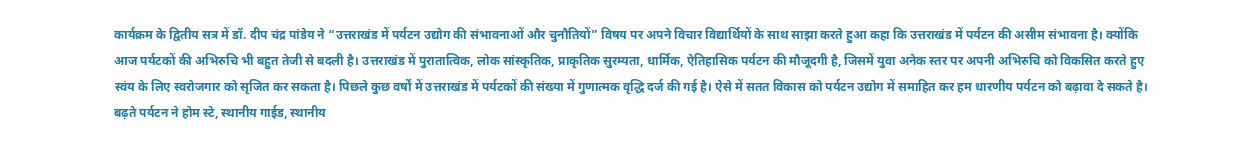कार्यक्रम के द्वितीय सत्र में डॉ. दीप चंद्र पांडेय ने “उत्तराखंड में पर्यटन उद्योग की संभावनाओं और चुनौतियों” विषय पर अपने विचार विद्यार्थियों के साथ साझा करते हुआ कहा कि उत्तराखंड में पर्यटन की असीम संभावना है। क्योंकि आज पर्यटकों की अभिरुचि भी बहुत तेजी से बदली है। उत्तराखंड में पुरातात्विक, लोक सांस्कृतिक, प्राकृतिक सुरम्यता, धार्मिक, ऐतिहासिक पर्यटन की मौजूदगी है, जिसमें युवा अनेक स्तर पर अपनी अभिरुचि को विकसित करते हुए स्वंय के लिए स्वरोजगार को सृजित कर सकता है। पिछले कुछ वर्षों में उत्तराखंड में पर्यटकों की संख्या में गुणात्मक वृद्धि दर्ज की गई है। ऐसे में सतत विकास को पर्यटन उद्योग में समाहित कर हम धारणीय पर्यटन को बढ़ावा दे सकते है। बढ़ते पर्यटन ने होम स्टे, स्थानीय गाईड, स्थानीय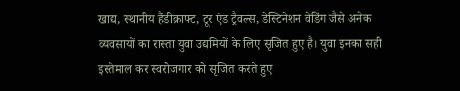खाद्य, स्थानीय हैंडीक्राफ्ट, टूर एंड ट्रैवल्स, डेस्टिनेशन वेडिंग जैसे अनेक व्यवसायों का रास्ता युवा उद्यमियों के लिए सृजित हुए है। युवा इनका सही इस्तेमाल कर स्वरोजगार को सृजित करते हुए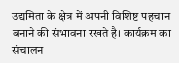उद्यमिता के क्षेत्र में अपनी विशिष्ट पहचान बनाने की संभावना रखते है। कार्यक्रम का संचालन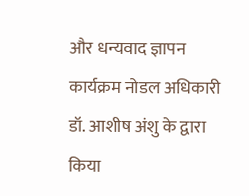और धन्यवाद ज्ञापन कार्यक्रम नोडल अधिकारी डॉ. आशीष अंशु के द्वारा किया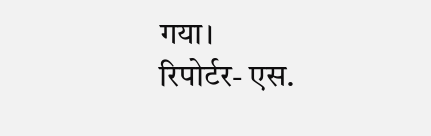गया।
रिपोर्टर- एस.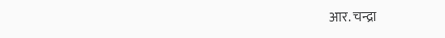आर. चन्द्रा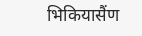भिकियासैंण